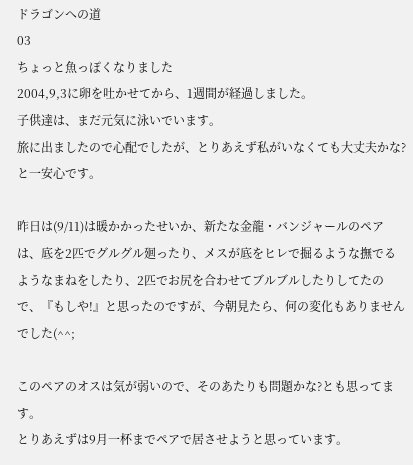ドラゴンへの道
03
ちょっと魚っぽくなりました
2004,9,3に卵を吐かせてから、1週間が経過しました。
子供達は、まだ元気に泳いでいます。
旅に出ましたので心配でしたが、とりあえず私がいなくても大丈夫かな?
と一安心です。

昨日は(9/11)は暖かかったせいか、新たな金龍・バンジャールのペアは、底を2匹でグルグル廻ったり、メスが底をヒレで掘るような撫でるようなまねをしたり、2匹でお尻を合わせてブルブルしたりしてたので、『もしや!』と思ったのですが、今朝見たら、何の変化もありませんでした(^^;

このペアのオスは気が弱いので、そのあたりも問題かな?とも思ってます。
とりあえずは9月一杯までペアで居させようと思っています。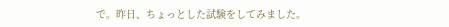で。昨日、ちょっとした試験をしてみました。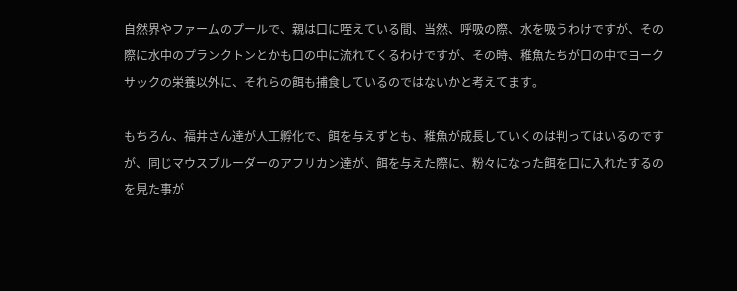自然界やファームのプールで、親は口に咥えている間、当然、呼吸の際、水を吸うわけですが、その際に水中のプランクトンとかも口の中に流れてくるわけですが、その時、稚魚たちが口の中でヨークサックの栄養以外に、それらの餌も捕食しているのではないかと考えてます。

もちろん、福井さん達が人工孵化で、餌を与えずとも、稚魚が成長していくのは判ってはいるのですが、同じマウスブルーダーのアフリカン達が、餌を与えた際に、粉々になった餌を口に入れたするのを見た事が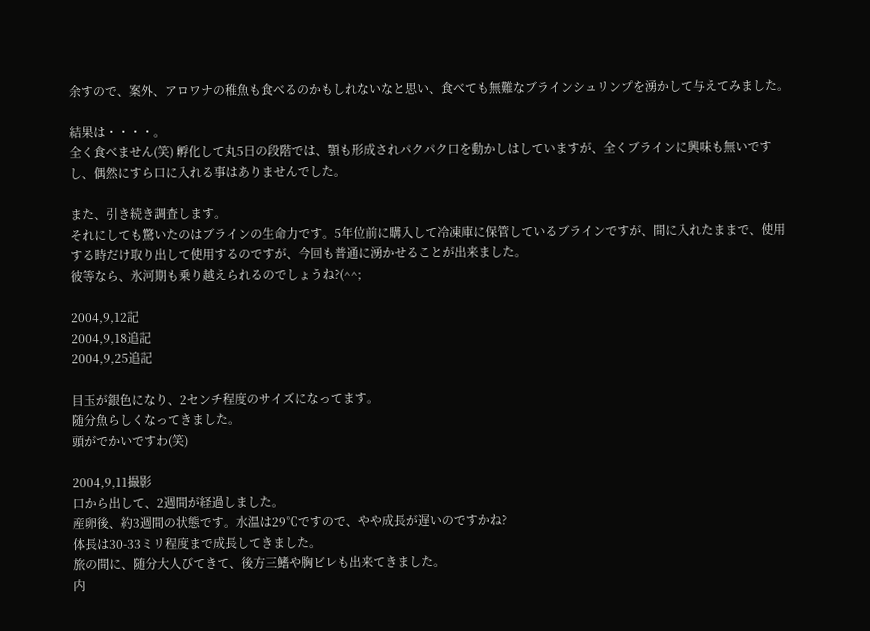余すので、案外、アロワナの稚魚も食べるのかもしれないなと思い、食べても無難なブラインシュリンプを湧かして与えてみました。

結果は・・・・。
全く食べません(笑) 孵化して丸5日の段階では、顎も形成されパクパク口を動かしはしていますが、全くブラインに興味も無いですし、偶然にすら口に入れる事はありませんでした。

また、引き続き調査します。
それにしても驚いたのはブラインの生命力です。5年位前に購入して冷凍庫に保管しているブラインですが、間に入れたままで、使用する時だけ取り出して使用するのですが、今回も普通に湧かせることが出来ました。
彼等なら、氷河期も乗り越えられるのでしょうね?(^^;

2004,9,12記
2004,9,18追記
2004,9,25追記

目玉が銀色になり、2センチ程度のサイズになってます。
随分魚らしくなってきました。
頭がでかいですわ(笑)

2004,9,11撮影
口から出して、2週間が経過しました。
産卵後、約3週間の状態です。水温は29℃ですので、やや成長が遅いのですかね?
体長は30-33ミリ程度まで成長してきました。
旅の間に、随分大人びてきて、後方三鰭や胸ビレも出来てきました。
内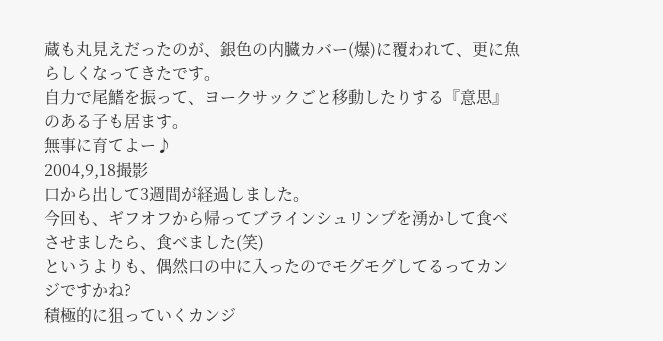蔵も丸見えだったのが、銀色の内臓カバー(爆)に覆われて、更に魚らしくなってきたです。
自力で尾鰭を振って、ヨークサックごと移動したりする『意思』のある子も居ます。
無事に育てよー♪
2004,9,18撮影
口から出して3週間が経過しました。
今回も、ギフオフから帰ってブラインシュリンプを湧かして食べさせましたら、食べました(笑)
というよりも、偶然口の中に入ったのでモグモグしてるってカンジですかね?
積極的に狙っていくカンジ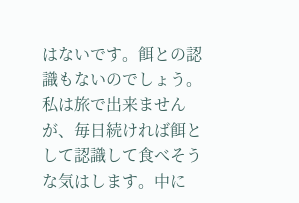はないです。餌との認識もないのでしょう。
私は旅で出来ませんが、毎日続ければ餌として認識して食べそうな気はします。中に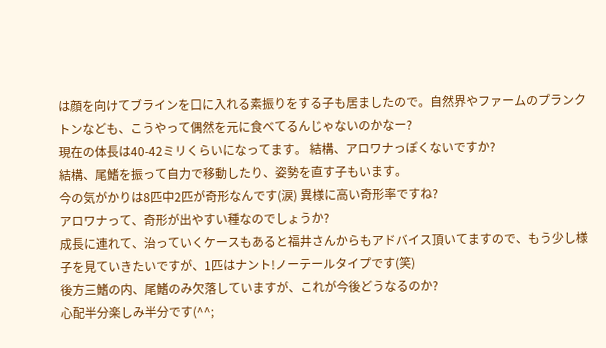は顔を向けてブラインを口に入れる素振りをする子も居ましたので。自然界やファームのプランクトンなども、こうやって偶然を元に食べてるんじゃないのかなー?
現在の体長は40-42ミリくらいになってます。 結構、アロワナっぽくないですか?
結構、尾鰭を振って自力で移動したり、姿勢を直す子もいます。
今の気がかりは8匹中2匹が奇形なんです(涙) 異様に高い奇形率ですね?
アロワナって、奇形が出やすい種なのでしょうか?
成長に連れて、治っていくケースもあると福井さんからもアドバイス頂いてますので、もう少し様子を見ていきたいですが、1匹はナント!ノーテールタイプです(笑)
後方三鰭の内、尾鰭のみ欠落していますが、これが今後どうなるのか?
心配半分楽しみ半分です(^^;